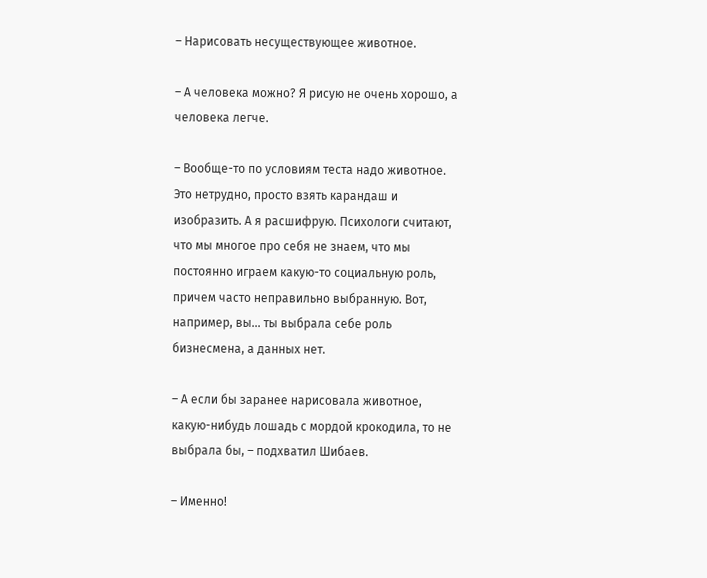– Нарисовать несуществующее животное.

– А человека можно? Я рисую не очень хорошо, а человека легче.

– Вообще-то по условиям теста надо животное. Это нетрудно, просто взять карандаш и изобразить. А я расшифрую. Психологи считают, что мы многое про себя не знаем, что мы постоянно играем какую-то социальную роль, причем часто неправильно выбранную. Вот, например, вы… ты выбрала себе роль бизнесмена, а данных нет.

– А если бы заранее нарисовала животное, какую-нибудь лошадь с мордой крокодила, то не выбрала бы, – подхватил Шибаев.

– Именно!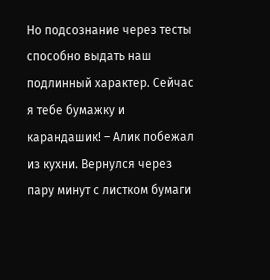Но подсознание через тесты способно выдать наш подлинный характер. Сейчас я тебе бумажку и карандашик! – Алик побежал из кухни. Вернулся через пару минут с листком бумаги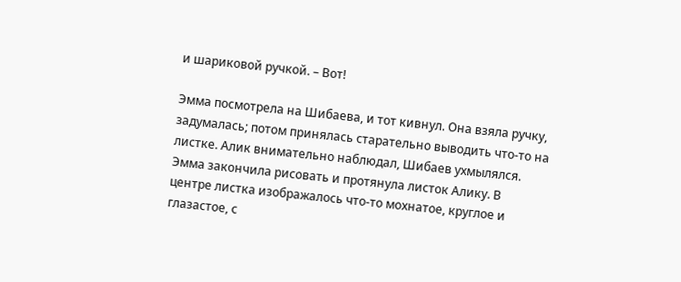и шариковой ручкой. – Вот!

Эмма посмотрела на Шибаева, и тот кивнул. Она взяла ручку, задумалась; потом принялась старательно выводить что-то на листке. Алик внимательно наблюдал, Шибаев ухмылялся. Эмма закончила рисовать и протянула листок Алику. В центре листка изображалось что-то мохнатое, круглое и глазастое, с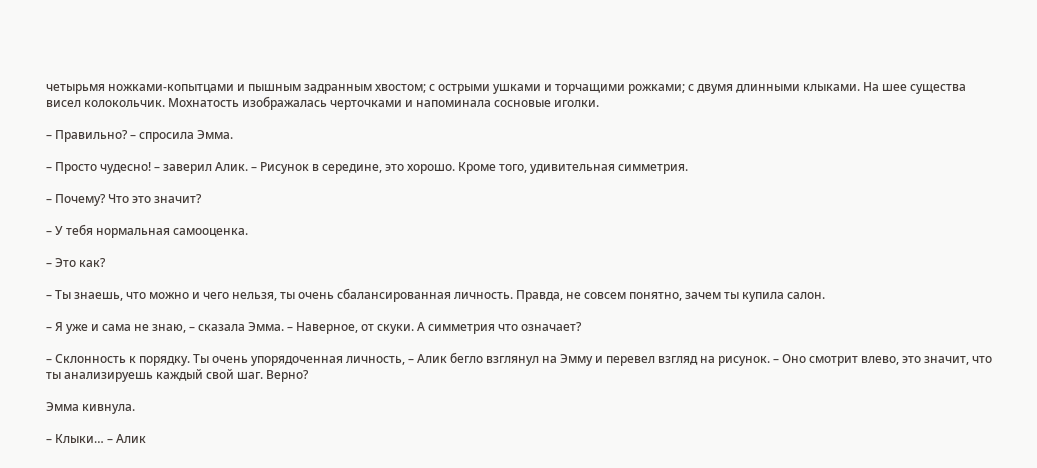четырьмя ножками-копытцами и пышным задранным хвостом; с острыми ушками и торчащими рожками; с двумя длинными клыками. На шее существа висел колокольчик. Мохнатость изображалась черточками и напоминала сосновые иголки.

– Правильно? – спросила Эмма.

– Просто чудесно! – заверил Алик. – Рисунок в середине, это хорошо. Кроме того, удивительная симметрия.

– Почему? Что это значит?

– У тебя нормальная самооценка.

– Это как?

– Ты знаешь, что можно и чего нельзя, ты очень сбалансированная личность. Правда, не совсем понятно, зачем ты купила салон.

– Я уже и сама не знаю, – сказала Эмма. – Наверное, от скуки. А симметрия что означает?

– Склонность к порядку. Ты очень упорядоченная личность, – Алик бегло взглянул на Эмму и перевел взгляд на рисунок. – Оно смотрит влево, это значит, что ты анализируешь каждый свой шаг. Верно?

Эмма кивнула.

– Клыки… – Алик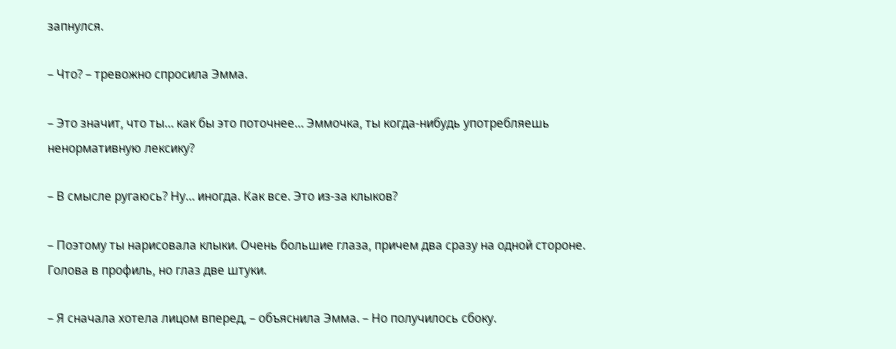запнулся.

– Что? – тревожно спросила Эмма.

– Это значит, что ты… как бы это поточнее… Эммочка, ты когда-нибудь употребляешь ненормативную лексику?

– В смысле ругаюсь? Ну… иногда. Как все. Это из-за клыков?

– Поэтому ты нарисовала клыки. Очень большие глаза, причем два сразу на одной стороне. Голова в профиль, но глаз две штуки.

– Я сначала хотела лицом вперед, – объяснила Эмма. – Но получилось сбоку.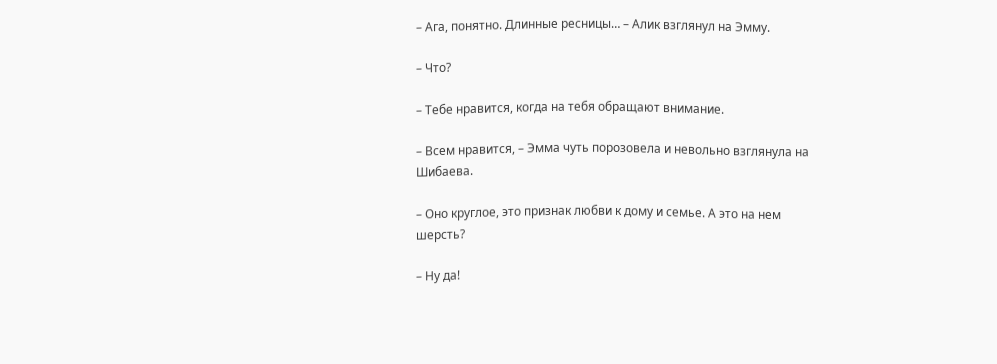– Ага, понятно. Длинные ресницы… – Алик взглянул на Эмму.

– Что?

– Тебе нравится, когда на тебя обращают внимание.

– Всем нравится, – Эмма чуть порозовела и невольно взглянула на Шибаева.

– Оно круглое, это признак любви к дому и семье. А это на нем шерсть?

– Ну да!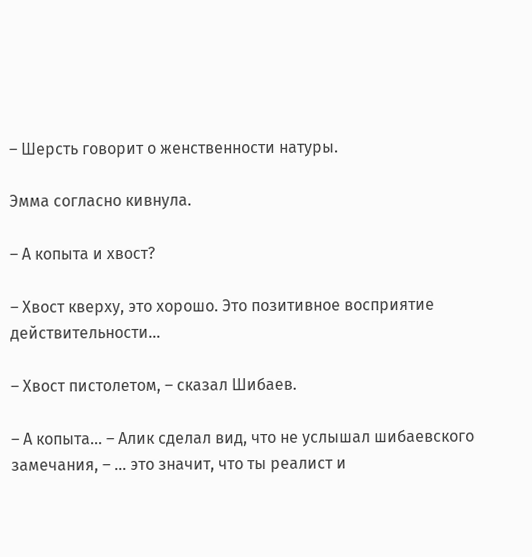– Шерсть говорит о женственности натуры.

Эмма согласно кивнула.

– А копыта и хвост?

– Хвост кверху, это хорошо. Это позитивное восприятие действительности…

– Хвост пистолетом, – сказал Шибаев.

– А копыта… – Алик сделал вид, что не услышал шибаевского замечания, – … это значит, что ты реалист и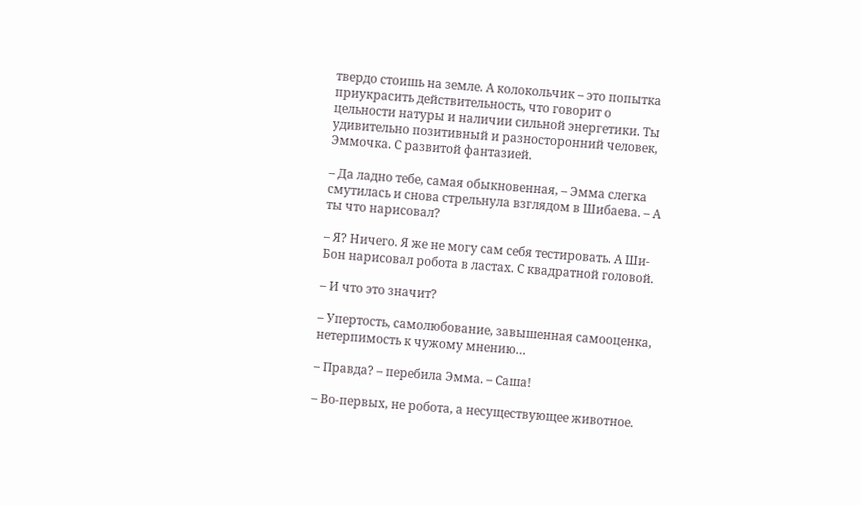твердо стоишь на земле. А колокольчик – это попытка приукрасить действительность, что говорит о цельности натуры и наличии сильной энергетики. Ты удивительно позитивный и разносторонний человек, Эммочка. С развитой фантазией.

– Да ладно тебе, самая обыкновенная, – Эмма слегка смутилась и снова стрельнула взглядом в Шибаева. – А ты что нарисовал?

– Я? Ничего. Я же не могу сам себя тестировать. А Ши-Бон нарисовал робота в ластах. С квадратной головой.

– И что это значит?

– Упертость, самолюбование, завышенная самооценка, нетерпимость к чужому мнению…

– Правда? – перебила Эмма. – Саша!

– Во-первых, не робота, а несуществующее животное.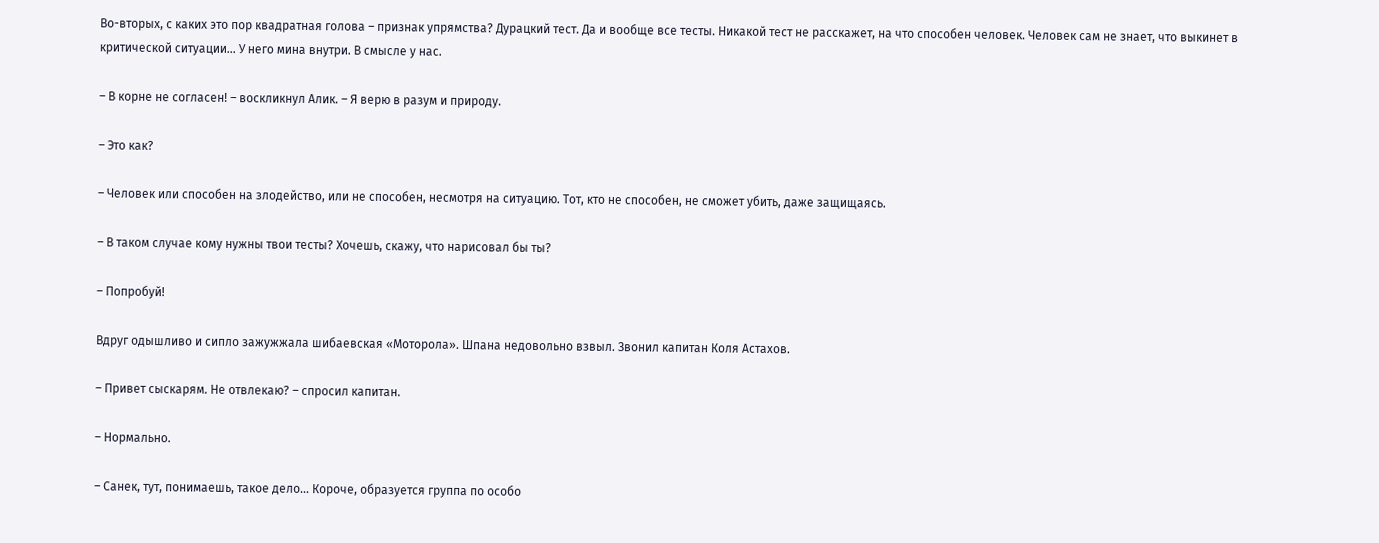Во-вторых, с каких это пор квадратная голова – признак упрямства? Дурацкий тест. Да и вообще все тесты. Никакой тест не расскажет, на что способен человек. Человек сам не знает, что выкинет в критической ситуации… У него мина внутри. В смысле у нас.

– В корне не согласен! – воскликнул Алик. – Я верю в разум и природу.

– Это как?

– Человек или способен на злодейство, или не способен, несмотря на ситуацию. Тот, кто не способен, не сможет убить, даже защищаясь.

– В таком случае кому нужны твои тесты? Хочешь, скажу, что нарисовал бы ты?

– Попробуй!

Вдруг одышливо и сипло зажужжала шибаевская «Моторола». Шпана недовольно взвыл. Звонил капитан Коля Астахов.

– Привет сыскарям. Не отвлекаю? – спросил капитан.

– Нормально.

– Санек, тут, понимаешь, такое дело… Короче, образуется группа по особо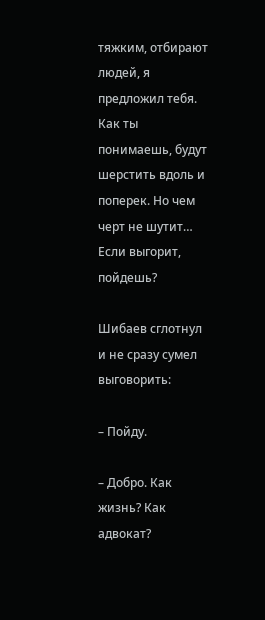тяжким, отбирают людей, я предложил тебя. Как ты понимаешь, будут шерстить вдоль и поперек. Но чем черт не шутит… Если выгорит, пойдешь?

Шибаев сглотнул и не сразу сумел выговорить:

– Пойду.

– Добро. Как жизнь? Как адвокат?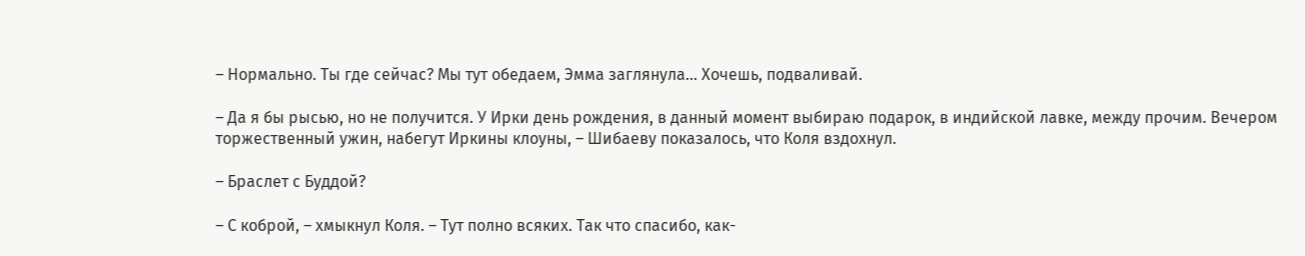– Нормально. Ты где сейчас? Мы тут обедаем, Эмма заглянула… Хочешь, подваливай.

– Да я бы рысью, но не получится. У Ирки день рождения, в данный момент выбираю подарок, в индийской лавке, между прочим. Вечером торжественный ужин, набегут Иркины клоуны, – Шибаеву показалось, что Коля вздохнул.

– Браслет с Буддой?

– С коброй, – хмыкнул Коля. – Тут полно всяких. Так что спасибо, как-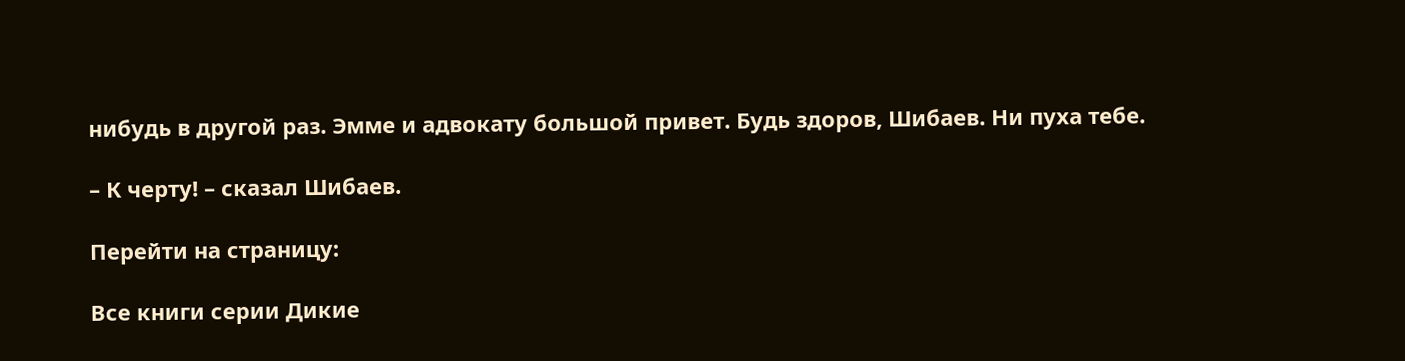нибудь в другой раз. Эмме и адвокату большой привет. Будь здоров, Шибаев. Ни пуха тебе.

– К черту! – сказал Шибаев.

Перейти на страницу:

Все книги серии Дикие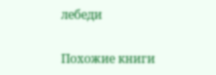лебеди

Похожие книги